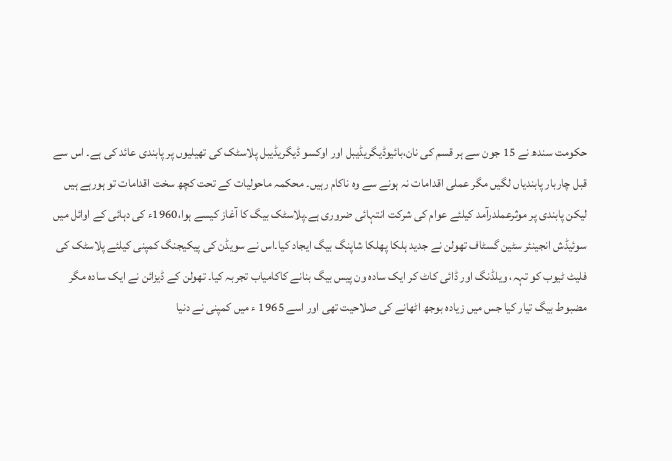حکومت سندھ نے 15 جون سے ہر قسم کی نان،بائیوڈیگریڈیبل اور اوکسو ڈیگریڈیبل پلاسٹک کی تھیلیوں پر پابندی عائد کی ہے۔ اس سے قبل چاربار پابندیاں لگیں مگر عملی اقدامات نہ ہونے سے وہ ناکام رہیں۔ محکمہ ماحولیات کے تحت کچھ سخت اقدامات تو ہورہے ہیں لیکن پابندی پر موثرعملدرآمد کیلئے عوام کی شرکت انتہائی ضروری ہے۔پلاسٹک بیگ کا آغاز کیسے ہوا،1960ء کی دہائی کے اوائل میں سوئیڈش انجینئر سٹین گسٹاف تھولن نے جدید ہلکا پھلکا شاپنگ بیگ ایجاد کیا۔اس نے سویڈن کی پیکیجنگ کمپنی کیلئے پلاسٹک کی فلیٹ ٹیوب کو تہہ، ویلڈنگ اور ڈائی کاٹ کر ایک سادہ ون پیس بیگ بنانے کاکامیاب تجربہ کیا۔ تھولن کے ڈیزائن نے ایک سادہ مگر مضبوط بیگ تیار کیا جس میں زیادہ بوجھ اٹھانے کی صلاحیت تھی اور اسے 1965 ء میں کمپنی نے دنیا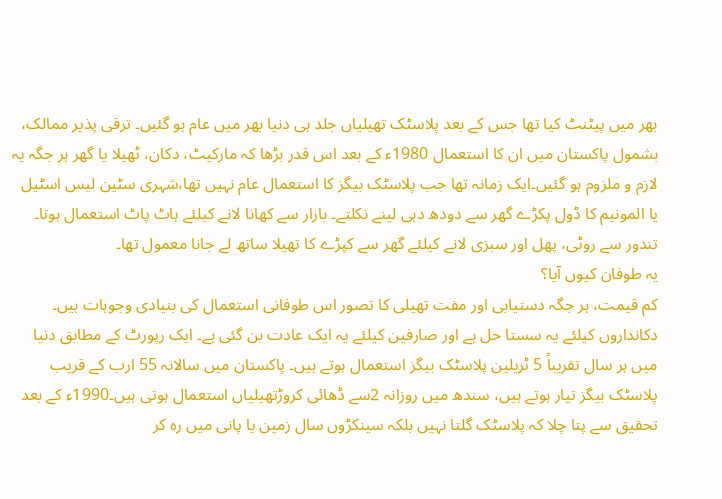بھر میں پیٹنٹ کیا تھا جس کے بعد پلاسٹک تھیلیاں جلد ہی دنیا بھر میں عام ہو گئیں۔ ترقی پذیر ممالک، بشمول پاکستان میں ان کا استعمال 1980ء کے بعد اس قدر بڑھا کہ مارکیٹ، دکان، ٹھیلا یا گھر ہر جگہ یہ لازم و ملزوم ہو گئیں۔ایک زمانہ تھا جب پلاسٹک بیگز کا استعمال عام نہیں تھا،شہری سٹین لیس اسٹیل یا المونیم کا ڈول پکڑے گھر سے دودھ دہی لینے نکلتے۔ بازار سے کھانا لانے کیلئے ہاٹ پاٹ استعمال ہوتا۔ تندور سے روٹی، پھل اور سبزی لانے کیلئے گھر سے کپڑے کا تھیلا ساتھ لے جانا معمول تھا۔
یہ طوفان کیوں آیا؟
کم قیمت، ہر جگہ دستیابی اور مفت تھیلی کا تصور اس طوفانی استعمال کی بنیادی وجوہات ہیں۔ دکانداروں کیلئے یہ سستا حل ہے اور صارفین کیلئے یہ ایک عادت بن گئی ہے۔ ایک رپورٹ کے مطابق دنیا میں ہر سال تقریباً 5 ٹریلین پلاسٹک بیگز استعمال ہوتے ہیں۔ پاکستان میں سالانہ 55 ارب کے قریب پلاسٹک بیگز تیار ہوتے ہیں، سندھ میں روزانہ 2سے ڈھائی کروڑتھیلیاں استعمال ہوتی ہیں۔1990ء کے بعد تحقیق سے پتا چلا کہ پلاسٹک گلتا نہیں بلکہ سینکڑوں سال زمین یا پانی میں رہ کر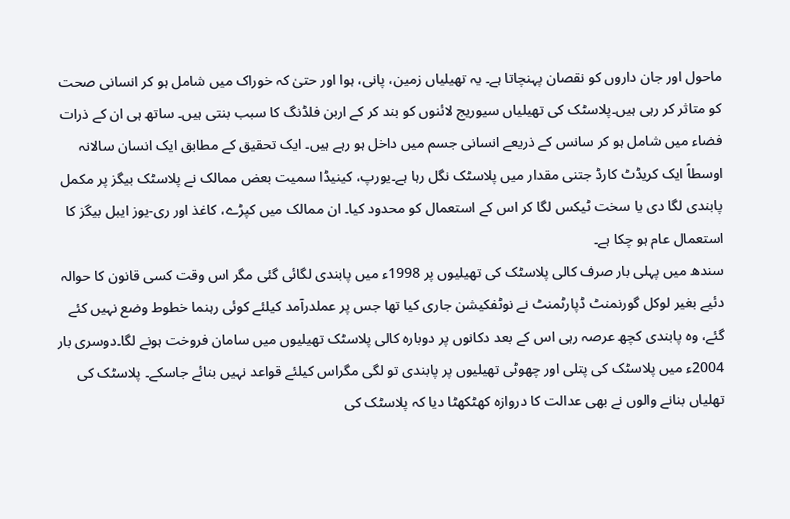ماحول اور جان داروں کو نقصان پہنچاتا ہے۔ یہ تھیلیاں زمین، پانی، ہوا اور حتیٰ کہ خوراک میں شامل ہو کر انسانی صحت کو متاثر کر رہی ہیں۔پلاسٹک کی تھیلیاں سیوریج لائنوں کو بند کر کے اربن فلڈنگ کا سبب بنتی ہیں۔ ساتھ ہی ان کے ذرات فضاء میں شامل ہو کر سانس کے ذریعے انسانی جسم میں داخل ہو رہے ہیں۔ ایک تحقیق کے مطابق ایک انسان سالانہ اوسطاً ایک کریڈٹ کارڈ جتنی مقدار میں پلاسٹک نگل رہا ہے۔یورپ، کینیڈا سمیت بعض ممالک نے پلاسٹک بیگز پر مکمل پابندی لگا دی یا سخت ٹیکس لگا کر اس کے استعمال کو محدود کیا۔ ان ممالک میں کپڑے، کاغذ اور ری-یوز ایبل بیگز کا استعمال عام ہو چکا ہے۔
سندھ میں پہلی بار صرف کالی پلاسٹک کی تھیلیوں پر 1998ء میں پابندی لگائی گئی مگر اس وقت کسی قانون کا حوالہ دئیے بغیر لوکل گورنمنٹ ڈپارٹمنٹ نے نوٹفکیشن جاری کیا تھا جس پر عملدرآمد کیلئے کوئی رہنما خطوط وضع نہیں کئے گئے، وہ پابندی کچھ عرصہ رہی اس کے بعد دکانوں پر دوبارہ کالی پلاسٹک تھیلیوں میں سامان فروخت ہونے لگا۔دوسری بار 2004ء میں پلاسٹک کی پتلی اور چھوٹی تھیلیوں پر پابندی تو لگی مگراس کیلئے قواعد نہیں بنائے جاسکے۔ پلاسٹک کی تھلیاں بنانے والوں نے بھی عدالت کا دروازہ کھٹکھٹا دیا کہ پلاسٹک کی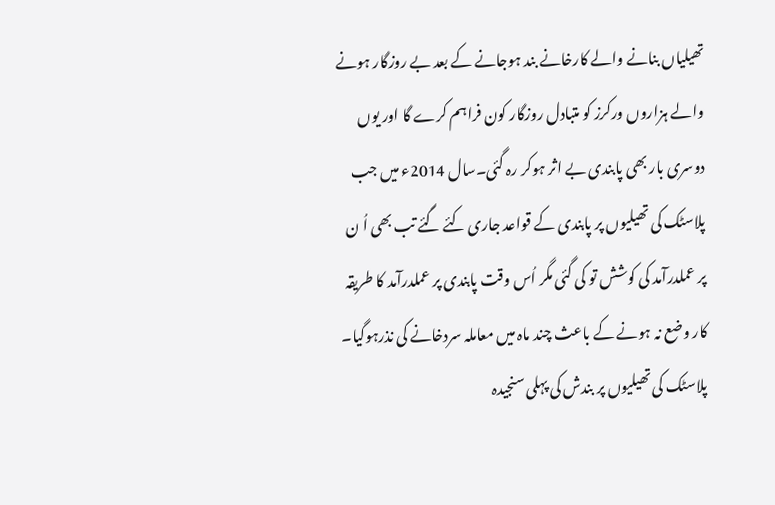تھیلیاں بنانے والے کارخانے بند ہوجانے کے بعد بے روزگار ہونے والے ہزاروں ورکرز کو متبادل روزگار کون فراہم کرے گا اور یوں دوسری بار بھی پابندی بے اثر ہوکر رہ گئی۔سال 2014ء میں جب پلاسٹک کی تھیلیوں پر پابندی کے قواعد جاری کئے گئے تب بھی اُ ن پر عملدرآمد کی کوشش تو کی گئی مگر اُس وقت پابندی پر عملدرآمد کا طریقہ کار وضع نہ ہونے کے باعث چند ماہ میں معاملہ سردخانے کی نذرہوگیا۔ پلاسٹک کی تھیلیوں پر بندش کی پہلی سنجیدہ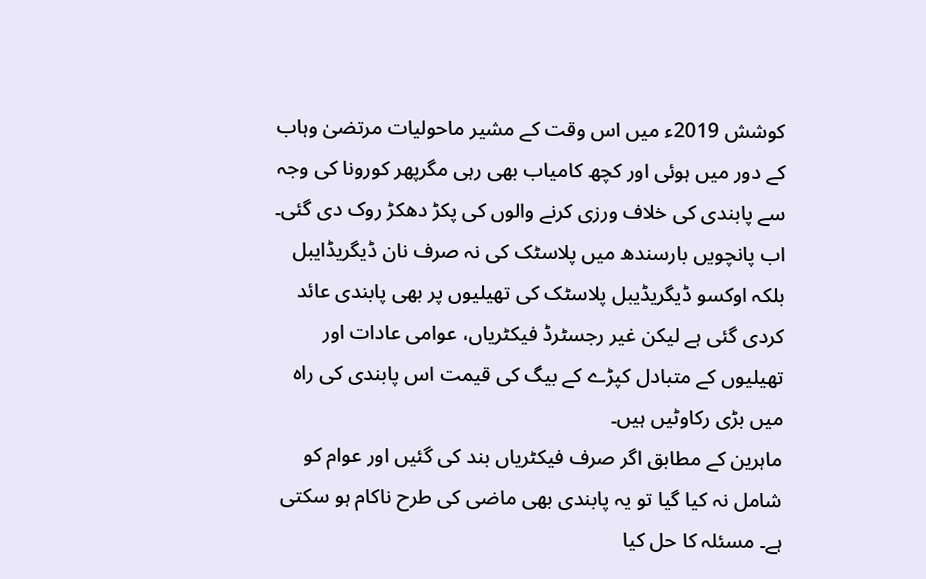کوشش 2019ء میں اس وقت کے مشیر ماحولیات مرتضیٰ وہاب کے دور میں ہوئی اور کچھ کامیاب بھی رہی مگرپھر کورونا کی وجہ سے پابندی کی خلاف ورزی کرنے والوں کی پکڑ دھکڑ روک دی گئی۔ اب پانچویں بارسندھ میں پلاسٹک کی نہ صرف نان ڈیگریڈایبل بلکہ اوکسو ڈیگریڈیبل پلاسٹک کی تھیلیوں پر بھی پابندی عائد کردی گئی ہے لیکن غیر رجسٹرڈ فیکٹریاں، عوامی عادات اور تھیلیوں کے متبادل کپڑے کے بیگ کی قیمت اس پابندی کی راہ میں بڑی رکاوٹیں ہیں۔
ماہرین کے مطابق اگر صرف فیکٹریاں بند کی گئیں اور عوام کو شامل نہ کیا گیا تو یہ پابندی بھی ماضی کی طرح ناکام ہو سکتی ہے۔ مسئلہ کا حل کیا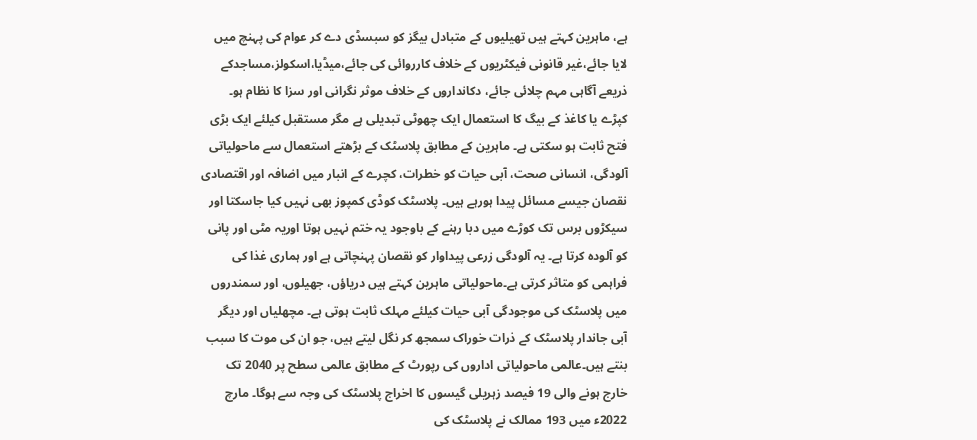ہے، ماہرین کہتے ہیں تھیلیوں کے متبادل بیگز کو سبسڈی دے کر عوام کی پہنچ میں لایا جائے،غیر قانونی فیکٹریوں کے خلاف کارروائی کی جائے،میڈیا،اسکولز،مساجدکے ذریعے آگاہی مہم چلائی جائے، دکانداروں کے خلاف موثر نگرانی اور سزا کا نظام ہو۔ کپڑے یا کاغذ کے بیگ کا استعمال ایک چھوٹی تبدیلی ہے مگر مستقبل کیلئے ایک بڑی فتح ثابت ہو سکتی ہے۔ ماہرین کے مطابق پلاسٹک کے بڑھتے استعمال سے ماحولیاتی آلودگی، انسانی صحت، آبی حیات کو خطرات، کچرے کے انبار میں اضافہ اور اقتصادی نقصان جیسے مسائل پیدا ہورہے ہیں۔ پلاسٹک کوڈی کمپوز بھی نہیں کیا جاسکتا اور سیکڑوں برس تک کوڑے میں دبا رہنے کے باوجود یہ ختم نہیں ہوتا اوریہ مٹی اور پانی کو آلودہ کرتا ہے۔ یہ آلودگی زرعی پیداوار کو نقصان پہنچاتی ہے اور ہماری غذا کی فراہمی کو متاثر کرتی ہے۔ماحولیاتی ماہرین کہتے ہیں دریاؤں، جھیلوں، اور سمندروں میں پلاسٹک کی موجودگی آبی حیات کیلئے مہلک ثابت ہوتی ہے۔ مچھلیاں اور دیگر آبی جاندار پلاسٹک کے ذرات خوراک سمجھ کر نگل لیتے ہیں، جو ان کی موت کا سبب بنتے ہیں۔عالمی ماحولیاتی اداروں کی رپورٹ کے مطابق عالمی سطح پر 2040 تک خارج ہونے والی 19 فیصد زہریلی گیسوں کا اخراج پلاسٹک کی وجہ سے ہوگا۔ مارچ 2022ء میں 193 ممالک نے پلاسٹک کی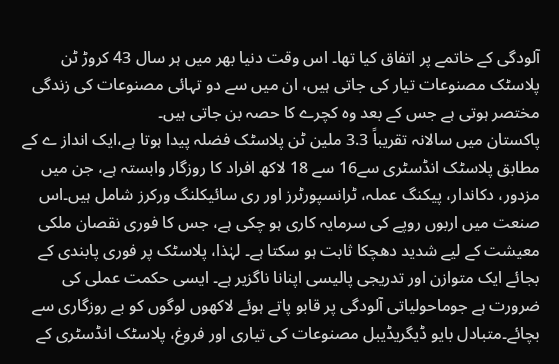آلودگی کے خاتمے پر اتفاق کیا تھا۔ اس وقت دنیا بھر میں ہر سال 43 کروڑ ٹن پلاسٹک مصنوعات تیار کی جاتی ہیں، ان میں سے دو تہائی مصنوعات کی زندگی مختصر ہوتی ہے جس کے بعد وہ کچرے کا حصہ بن جاتی ہیں۔
پاکستان میں سالانہ تقریباً 3.3 ملین ٹن پلاسٹک فضلہ پیدا ہوتا ہے،ایک انداز ے کے مطابق پلاسٹک انڈسٹری سے16 سے 18 لاکھ افراد کا روزگار وابستہ ہے، جن میں مزدور، دکاندار، پیکنگ عملہ، ٹرانسپورٹرز اور ری سائیکلنگ ورکرز شامل ہیں۔اس صنعت میں اربوں روپے کی سرمایہ کاری ہو چکی ہے، جس کا فوری نقصان ملکی معیشت کے لیے شدید دھچکا ثابت ہو سکتا ہے۔ لہٰذا، پلاسٹک پر فوری پابندی کے بجائے ایک متوازن اور تدریجی پالیسی اپنانا ناگزیر ہے۔ ایسی حکمت عملی کی ضرورت ہے جوماحولیاتی آلودگی پر قابو پاتے ہوئے لاکھوں لوگوں کو بے روزگاری سے بچائے۔متبادل بایو ڈیگریڈیبل مصنوعات کی تیاری اور فروغ، پلاسٹک انڈسٹری کے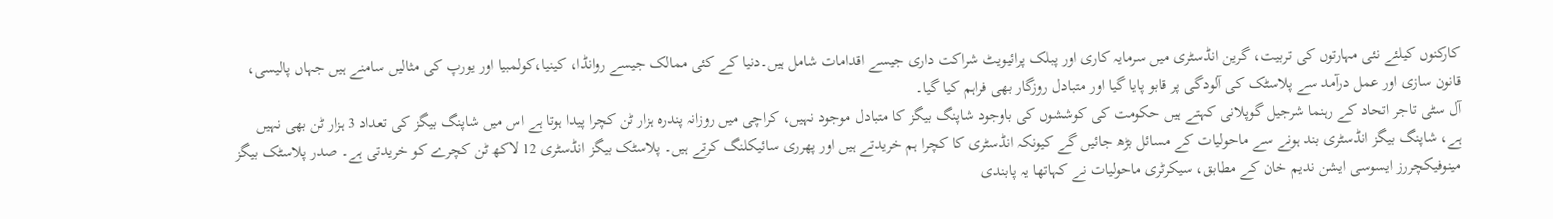کارکنوں کیلئے نئی مہارتوں کی تربیت، گرین انڈسٹری میں سرمایہ کاری اور پبلک پرائیویٹ شراکت داری جیسے اقدامات شامل ہیں۔دنیا کے کئی ممالک جیسے روانڈا، کینیا،کولمبیا اور یورپ کی مثالیں سامنے ہیں جہاں پالیسی، قانون سازی اور عمل درآمد سے پلاسٹک کی آلودگی پر قابو پایا گیا اور متبادل روزگار بھی فراہم کیا گیا۔
آل سٹی تاجر اتحاد کے رہنما شرجیل گوپلانی کہتے ہیں حکومت کی کوششوں کی باوجود شاپنگ بیگز کا متبادل موجود نہیں، کراچی میں روزانہ پندرہ ہزار ٹن کچرا پیدا ہوتا ہے اس میں شاپنگ بیگز کی تعداد 3 ہزار ٹن بھی نہیں ہے، شاپنگ بیگز انڈسٹری بند ہونے سے ماحولیات کے مسائل بڑھ جائیں گے کیونکہ انڈسٹری کا کچرا ہم خریدتے ہیں اور پھرری سائیکلنگ کرتے ہیں۔ پلاسٹک بیگز انڈسٹری 12 لاکھ ٹن کچرے کو خریدتی ہے۔ صدر پلاسٹک بیگز مینوفیکچررز ایسوسی ایشن ندیم خان کے مطابق، سیکرٹری ماحولیات نے کہاتھا یہ پابندی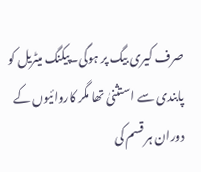صرف کیری بیگ پر ہوگی۔پیکنگ میٹریل کو پابندی سے استثنیٰ تھا مگر کاروائیوں کے دوران ہر قسم کی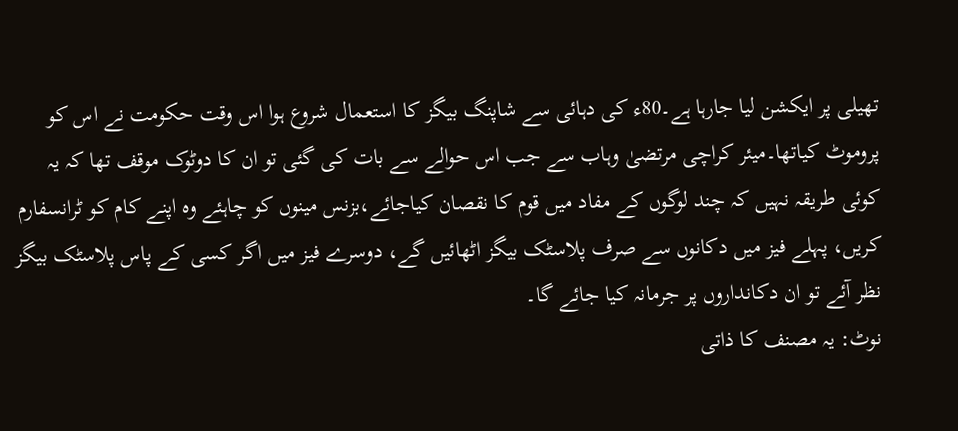تھیلی پر ایکشن لیا جارہا ہے۔80ء کی دہائی سے شاپنگ بیگز کا استعمال شروع ہوا اس وقت حکومت نے اس کو پروموٹ کیاتھا۔میئر کراچی مرتضیٰ وہاب سے جب اس حوالے سے بات کی گئی تو ان کا دوٹوک موقف تھا کہ یہ کوئی طریقہ نہیں کہ چند لوگوں کے مفاد میں قوم کا نقصان کیاجائے،بزنس مینوں کو چاہئے وہ اپنے کام کو ٹرانسفارم کریں، پہلے فیز میں دکانوں سے صرف پلاسٹک بیگز اٹھائیں گے، دوسرے فیز میں اگر کسی کے پاس پلاسٹک بیگز نظر آئے تو ان دکانداروں پر جرمانہ کیا جائے گا۔
نوٹ: یہ مصنف کا ذاتی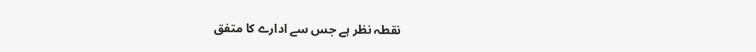نقطہ نظر ہے جس سے ادارے کا متفق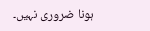ہونا ضروری نہیں۔